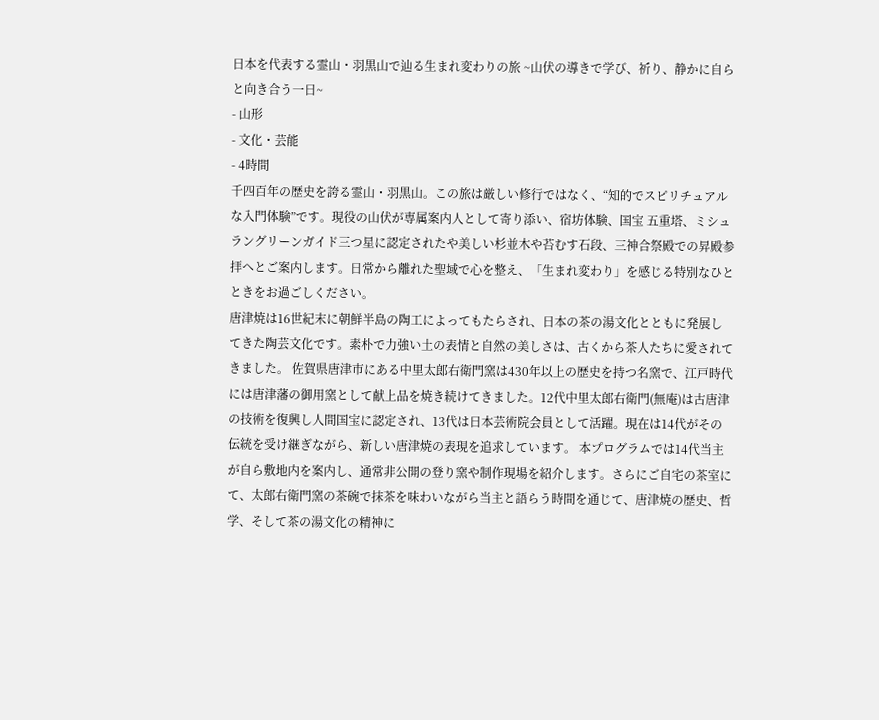日本を代表する霊山・羽黒山で辿る生まれ変わりの旅 ~山伏の導きで学び、祈り、静かに自らと向き合う一日~
- 山形
- 文化・芸能
- 4時間
千四百年の歴史を誇る霊山・羽黒山。この旅は厳しい修行ではなく、“知的でスピリチュアルな入門体験”です。現役の山伏が専属案内人として寄り添い、宿坊体験、国宝 五重塔、ミシュラングリーンガイド三つ星に認定されたや美しい杉並木や苔むす石段、三神合祭殿での昇殿参拝へとご案内します。日常から離れた聖域で心を整え、「生まれ変わり」を感じる特別なひとときをお過ごしください。
唐津焼は16世紀末に朝鮮半島の陶工によってもたらされ、日本の茶の湯文化とともに発展してきた陶芸文化です。素朴で力強い土の表情と自然の美しさは、古くから茶人たちに愛されてきました。 佐賀県唐津市にある中里太郎右衛門窯は430年以上の歴史を持つ名窯で、江戸時代には唐津藩の御用窯として献上品を焼き続けてきました。12代中里太郎右衛門(無庵)は古唐津の技術を復興し人間国宝に認定され、13代は日本芸術院会員として活躍。現在は14代がその伝統を受け継ぎながら、新しい唐津焼の表現を追求しています。 本プログラムでは14代当主が自ら敷地内を案内し、通常非公開の登り窯や制作現場を紹介します。さらにご自宅の茶室にて、太郎右衛門窯の茶碗で抹茶を味わいながら当主と語らう時間を通じて、唐津焼の歴史、哲学、そして茶の湯文化の精神に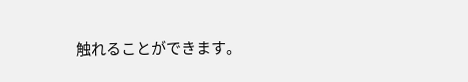触れることができます。